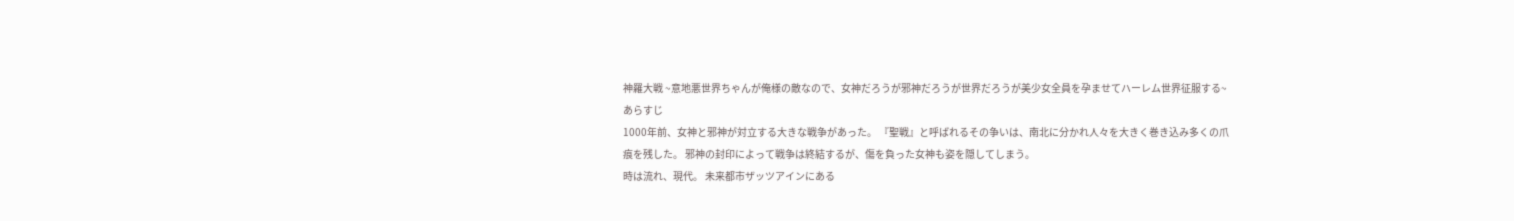神羅大戦 ~意地悪世界ちゃんが俺様の敵なので、女神だろうが邪神だろうが世界だろうが美少女全員を孕ませてハーレム世界征服する~
あらすじ
1000年前、女神と邪神が対立する大きな戦争があった。 『聖戦』と呼ばれるその争いは、南北に分かれ人々を大きく巻き込み多くの爪痕を残した。 邪神の封印によって戦争は終結するが、傷を負った女神も姿を隠してしまう。
時は流れ、現代。 未来都市ザッツアインにある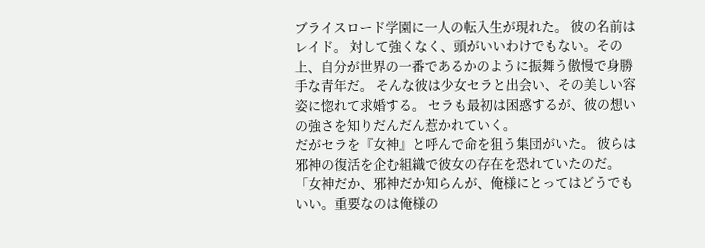ブライスロード学園に一人の転入生が現れた。 彼の名前はレイド。 対して強くなく、頭がいいわけでもない。その上、自分が世界の一番であるかのように振舞う傲慢で身勝手な青年だ。 そんな彼は少女セラと出会い、その美しい容姿に惚れて求婚する。 セラも最初は困惑するが、彼の想いの強さを知りだんだん惹かれていく。
だがセラを『女神』と呼んで命を狙う集団がいた。 彼らは邪神の復活を企む組織で彼女の存在を恐れていたのだ。
「女神だか、邪神だか知らんが、俺様にとってはどうでもいい。重要なのは俺様の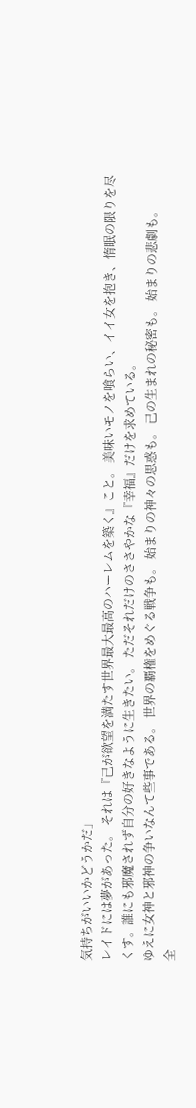気持ちがいいかどうかだ」
レイドには夢があった。 それは『己が欲望を満たす世界最大最高のハーレムを築く』こと。 美味いモノを喰らい、イイ女を抱き、惰眠の限りを尽くす。誰にも邪魔されず自分の好きなように生きたい。 ただそれだけのささやかな『幸福』だけを求めている。
ゆえに女神と邪神の争いなんて些事である。 世界の覇権をめぐる戦争も。 始まりの神々の思惑も。 己の生まれの秘密も。 始まりの悲劇も。
全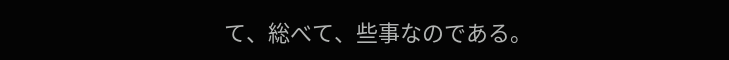て、総べて、些事なのである。